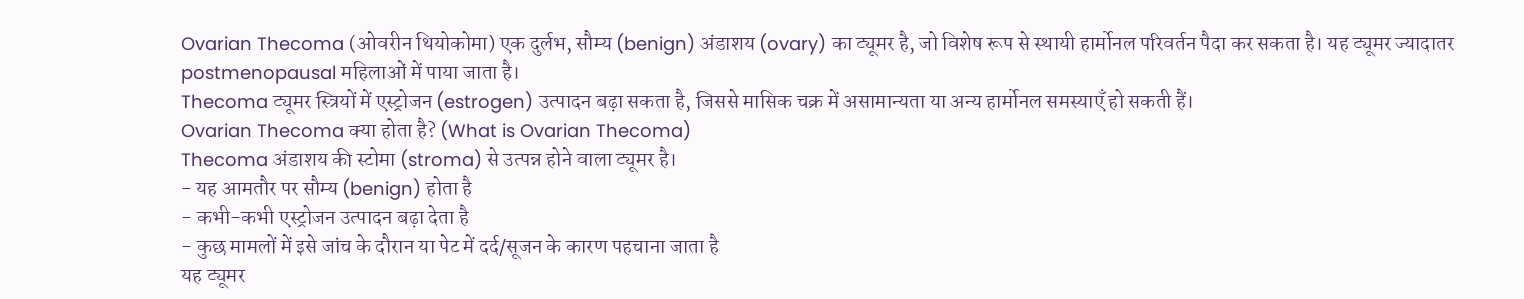Ovarian Thecoma (ओवरीन थियोकोमा) एक दुर्लभ, सौम्य (benign) अंडाशय (ovary) का ट्यूमर है, जो विशेष रूप से स्थायी हार्मोनल परिवर्तन पैदा कर सकता है। यह ट्यूमर ज्यादातर postmenopausal महिलाओं में पाया जाता है।
Thecoma ट्यूमर स्त्रियों में एस्ट्रोजन (estrogen) उत्पादन बढ़ा सकता है, जिससे मासिक चक्र में असामान्यता या अन्य हार्मोनल समस्याएँ हो सकती हैं।
Ovarian Thecoma क्या होता है? (What is Ovarian Thecoma)
Thecoma अंडाशय की स्टोमा (stroma) से उत्पन्न होने वाला ट्यूमर है।
- यह आमतौर पर सौम्य (benign) होता है
- कभी-कभी एस्ट्रोजन उत्पादन बढ़ा देता है
- कुछ मामलों में इसे जांच के दौरान या पेट में दर्द/सूजन के कारण पहचाना जाता है
यह ट्यूमर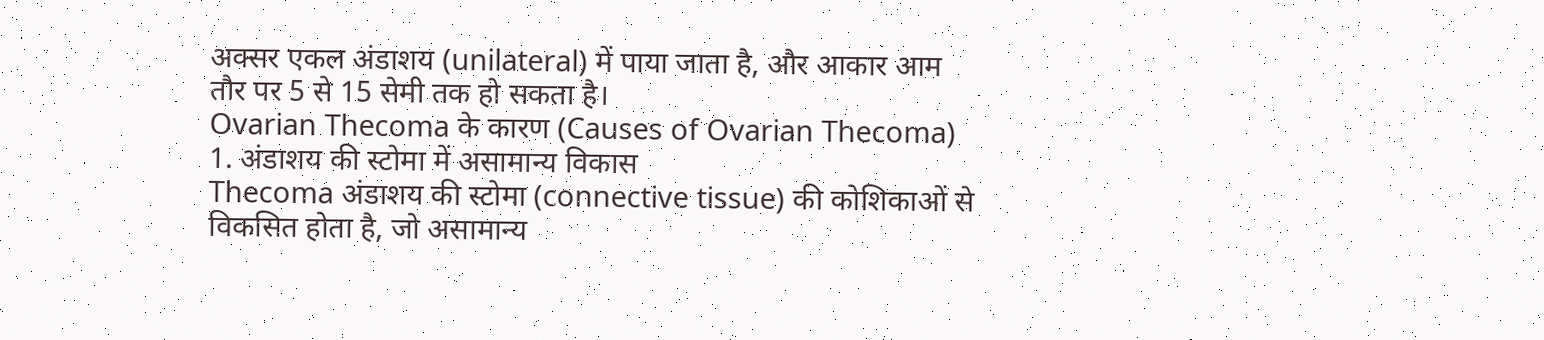अक्सर एकल अंडाशय (unilateral) में पाया जाता है, और आकार आम तौर पर 5 से 15 सेमी तक हो सकता है।
Ovarian Thecoma के कारण (Causes of Ovarian Thecoma)
1. अंडाशय की स्टोमा में असामान्य विकास
Thecoma अंडाशय की स्टोमा (connective tissue) की कोशिकाओं से विकसित होता है, जो असामान्य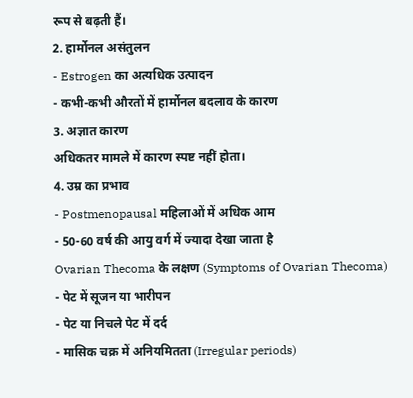रूप से बढ़ती हैं।
2. हार्मोनल असंतुलन
- Estrogen का अत्यधिक उत्पादन
- कभी-कभी औरतों में हार्मोनल बदलाव के कारण
3. अज्ञात कारण
अधिकतर मामले में कारण स्पष्ट नहीं होता।
4. उम्र का प्रभाव
- Postmenopausal महिलाओं में अधिक आम
- 50-60 वर्ष की आयु वर्ग में ज्यादा देखा जाता है
Ovarian Thecoma के लक्षण (Symptoms of Ovarian Thecoma)
- पेट में सूजन या भारीपन
- पेट या निचले पेट में दर्द
- मासिक चक्र में अनियमितता (Irregular periods)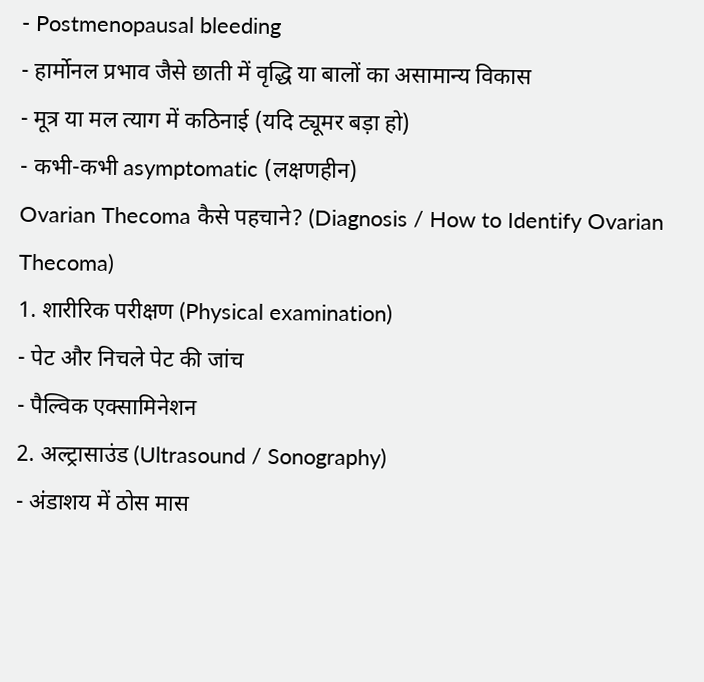- Postmenopausal bleeding
- हार्मोनल प्रभाव जैसे छाती में वृद्धि या बालों का असामान्य विकास
- मूत्र या मल त्याग में कठिनाई (यदि ट्यूमर बड़ा हो)
- कभी-कभी asymptomatic (लक्षणहीन)
Ovarian Thecoma कैसे पहचाने? (Diagnosis / How to Identify Ovarian Thecoma)
1. शारीरिक परीक्षण (Physical examination)
- पेट और निचले पेट की जांच
- पैल्विक एक्सामिनेशन
2. अल्ट्रासाउंड (Ultrasound / Sonography)
- अंडाशय में ठोस मास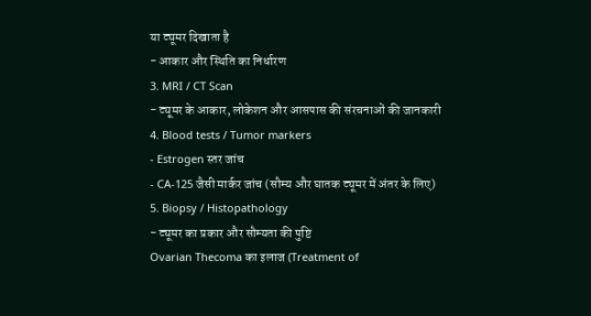या ट्यूमर दिखाता है
- आकार और स्थिति का निर्धारण
3. MRI / CT Scan
- ट्यूमर के आकार, लोकेशन और आसपास की संरचनाओं की जानकारी
4. Blood tests / Tumor markers
- Estrogen स्तर जांच
- CA-125 जैसी मार्कर जांच (सौम्य और घातक ट्यूमर में अंतर के लिए)
5. Biopsy / Histopathology
- ट्यूमर का प्रकार और सौम्यता की पुष्टि
Ovarian Thecoma का इलाज (Treatment of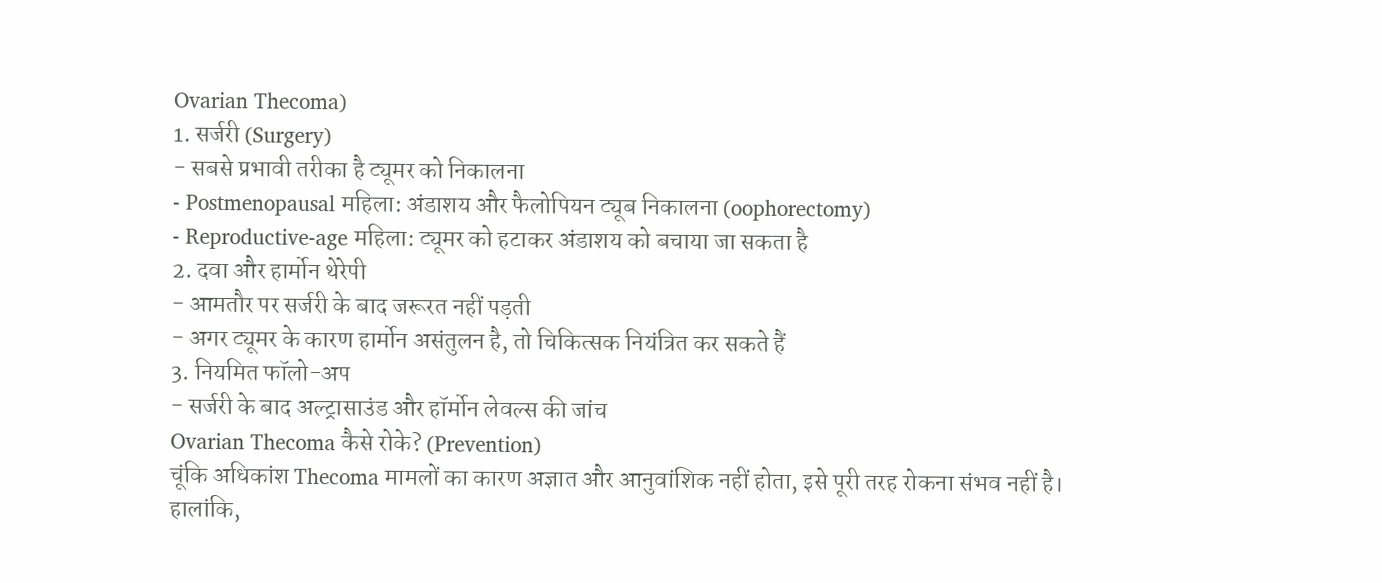Ovarian Thecoma)
1. सर्जरी (Surgery)
- सबसे प्रभावी तरीका है ट्यूमर को निकालना
- Postmenopausal महिला: अंडाशय और फैलोपियन ट्यूब निकालना (oophorectomy)
- Reproductive-age महिला: ट्यूमर को हटाकर अंडाशय को बचाया जा सकता है
2. दवा और हार्मोन थेरेपी
- आमतौर पर सर्जरी के बाद जरूरत नहीं पड़ती
- अगर ट्यूमर के कारण हार्मोन असंतुलन है, तो चिकित्सक नियंत्रित कर सकते हैं
3. नियमित फॉलो-अप
- सर्जरी के बाद अल्ट्रासाउंड और हॉर्मोन लेवल्स की जांच
Ovarian Thecoma कैसे रोके? (Prevention)
चूंकि अधिकांश Thecoma मामलों का कारण अज्ञात और आनुवांशिक नहीं होता, इसे पूरी तरह रोकना संभव नहीं है।
हालांकि,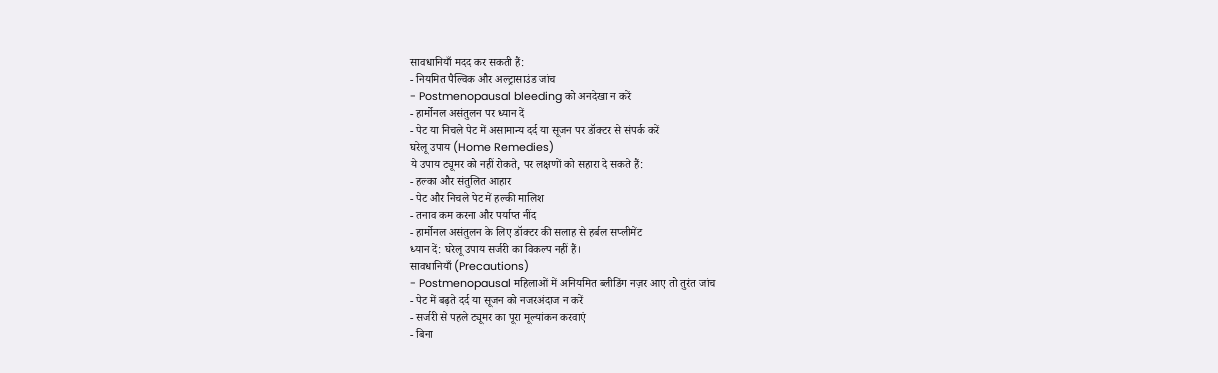सावधानियाँ मदद कर सकती हैं:
- नियमित पैल्विक और अल्ट्रासाउंड जांच
- Postmenopausal bleeding को अनदेखा न करें
- हार्मोनल असंतुलन पर ध्यान दें
- पेट या निचले पेट में असामान्य दर्द या सूजन पर डॉक्टर से संपर्क करें
घरेलू उपाय (Home Remedies)
ये उपाय ट्यूमर को नहीं रोकते, पर लक्षणों को सहारा दे सकते हैं:
- हल्का और संतुलित आहार
- पेट और निचले पेट में हल्की मालिश
- तनाव कम करना और पर्याप्त नींद
- हार्मोनल असंतुलन के लिए डॉक्टर की सलाह से हर्बल सप्लीमेंट
ध्यान दें: घरेलू उपाय सर्जरी का विकल्प नहीं हैं।
सावधानियाँ (Precautions)
- Postmenopausal महिलाओं में अनियमित ब्लीडिंग नज़र आए तो तुरंत जांच
- पेट में बढ़ते दर्द या सूजन को नजरअंदाज न करें
- सर्जरी से पहले ट्यूमर का पूरा मूल्यांकन करवाएं
- बिना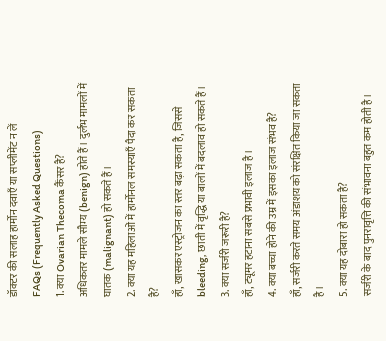डॉक्टर की सलाह हार्मोन दवाएँ या सप्लीमेंट न लें
FAQs (Frequently Asked Questions)
1. क्या Ovarian Thecoma कैंसर है?
अधिकतर मामले सौम्य (benign) होते हैं। दुर्लभ मामलों में घातक (malignant) हो सकते हैं।
2. क्या यह महिलाओं में हार्मोनल समस्याएँ पैदा कर सकता है?
हाँ, खासकर एस्ट्रोजन का स्तर बढ़ा सकता है, जिससे bleeding, छाती में वृद्धि या बालों में बदलाव हो सकते हैं।
3. क्या सर्जरी जरूरी है?
हाँ, ट्यूमर हटाना सबसे प्रभावी इलाज है।
4. क्या बच्चा होने की उम्र में इसका इलाज संभव है?
हाँ, सर्जरी करते समय अंडाशय को संरक्षित किया जा सकता है।
5. क्या यह दोबारा हो सकता है?
सर्जरी के बाद पुनरावृत्ति की संभावना बहुत कम होती है।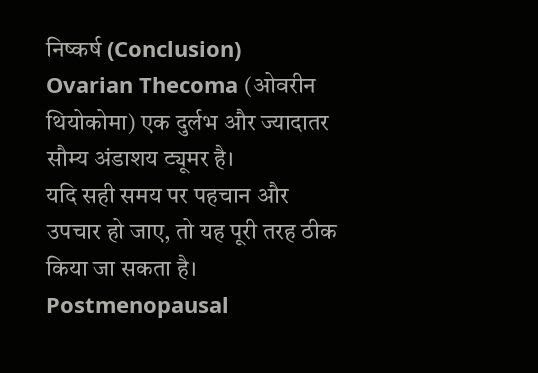निष्कर्ष (Conclusion)
Ovarian Thecoma (ओवरीन थियोकोमा) एक दुर्लभ और ज्यादातर सौम्य अंडाशय ट्यूमर है।
यदि सही समय पर पहचान और उपचार हो जाए, तो यह पूरी तरह ठीक किया जा सकता है।
Postmenopausal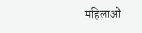महिलाओं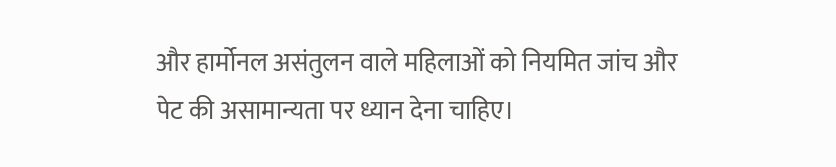और हार्मोनल असंतुलन वाले महिलाओं को नियमित जांच और पेट की असामान्यता पर ध्यान देना चाहिए।